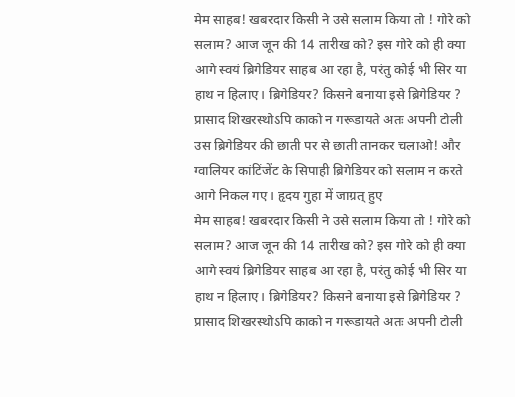मेम साहब! खबरदार किसी ने उसे सलाम किया तो ! गोरे को सलाम? आज जून की 14 तारीख को? इस गोरे को ही क्या आगे स्वयं ब्रिगेडियर साहब आ रहा है, परंतु कोई भी सिर या हाथ न हिलाए। ब्रिगेडियर? किसने बनाया इसे ब्रिगेडियर ? प्रासाद शिखरस्थोऽपि काको न गरूडायते अतः अपनी टोली उस ब्रिगेडियर की छाती पर से छाती तानकर चलाओ! और ग्वालियर कांटिंजेंट के सिपाही ब्रिगेडियर को सलाम न करते आगे निकल गए। हृदय गुहा में जाग्रत् हुए
मेम साहब! खबरदार किसी ने उसे सलाम किया तो ! गोरे को सलाम? आज जून की 14 तारीख को? इस गोरे को ही क्या आगे स्वयं ब्रिगेडियर साहब आ रहा है, परंतु कोई भी सिर या हाथ न हिलाए। ब्रिगेडियर? किसने बनाया इसे ब्रिगेडियर ? प्रासाद शिखरस्थोऽपि काको न गरूडायते अतः अपनी टोली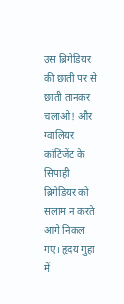उस ब्रिगेडियर की छाती पर से छाती तानकर चलाओ! और ग्वालियर कांटिंजेंट के सिपाही ब्रिगेडियर को सलाम न करते आगे निकल गए। हृदय गुहा में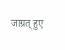जाग्रत् हुए